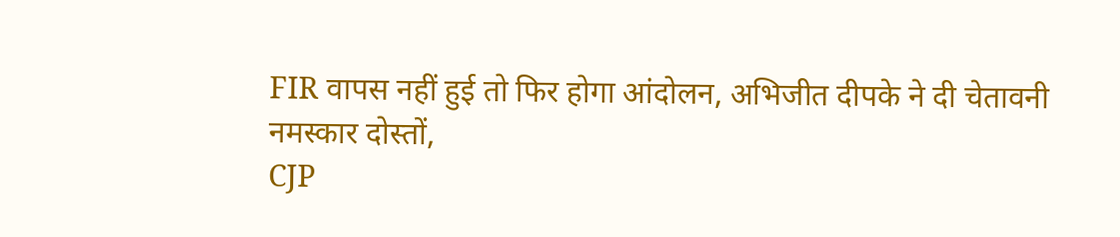FIR वापस नहीं हुई तो फिर होगा आंदोलन, अभिजीत दीपके ने दी चेतावनी
नमस्कार दोस्तों,
CJP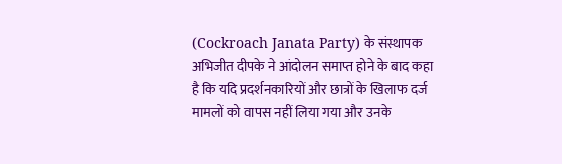(Cockroach Janata Party) के संस्थापक अभिजीत दीपके ने आंदोलन समाप्त होने के बाद कहा है कि यदि प्रदर्शनकारियों और छात्रों के खिलाफ दर्ज मामलों को वापस नहीं लिया गया और उनके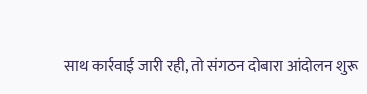साथ कार्रवाई जारी रही, तो संगठन दोबारा आंदोलन शुरू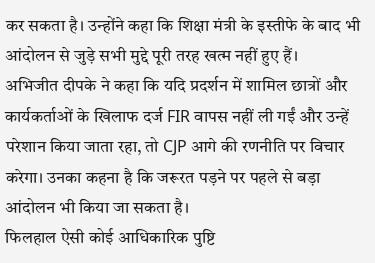कर सकता है। उन्होंने कहा कि शिक्षा मंत्री के इस्तीफे के बाद भी आंदोलन से जुड़े सभी मुद्दे पूरी तरह खत्म नहीं हुए हैं।
अभिजीत दीपके ने कहा कि यदि प्रदर्शन में शामिल छात्रों और कार्यकर्ताओं के खिलाफ दर्ज FIR वापस नहीं ली गईं और उन्हें परेशान किया जाता रहा, तो CJP आगे की रणनीति पर विचार करेगा। उनका कहना है कि जरूरत पड़ने पर पहले से बड़ा आंदोलन भी किया जा सकता है।
फिलहाल ऐसी कोई आधिकारिक पुष्टि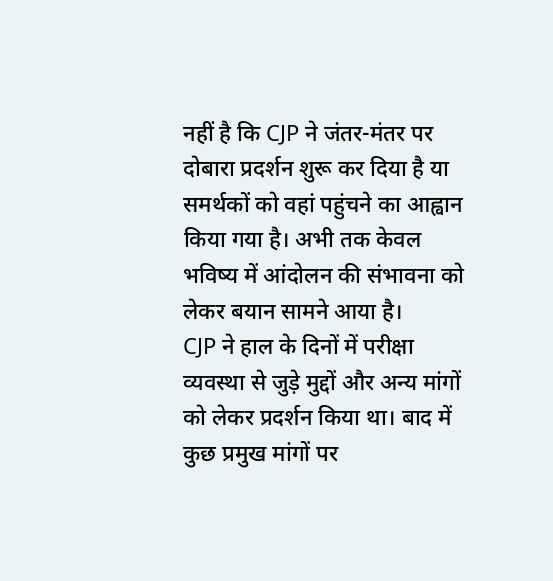नहीं है कि CJP ने जंतर-मंतर पर दोबारा प्रदर्शन शुरू कर दिया है या समर्थकों को वहां पहुंचने का आह्वान किया गया है। अभी तक केवल भविष्य में आंदोलन की संभावना को लेकर बयान सामने आया है।
CJP ने हाल के दिनों में परीक्षा व्यवस्था से जुड़े मुद्दों और अन्य मांगों को लेकर प्रदर्शन किया था। बाद में कुछ प्रमुख मांगों पर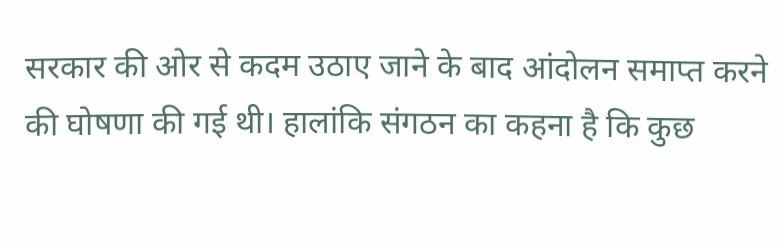सरकार की ओर से कदम उठाए जाने के बाद आंदोलन समाप्त करने की घोषणा की गई थी। हालांकि संगठन का कहना है कि कुछ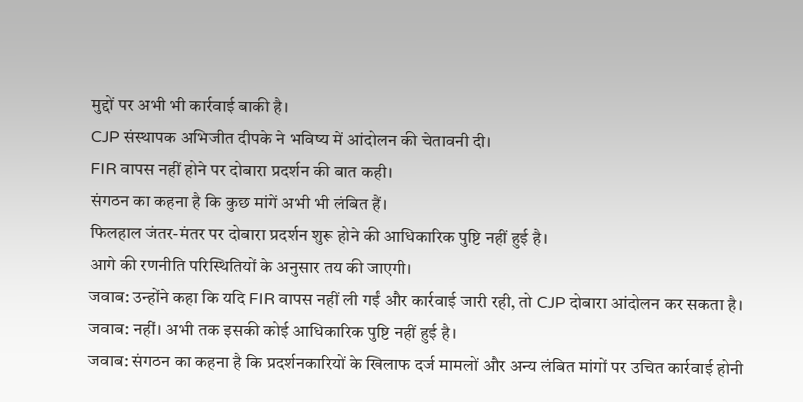मुद्दों पर अभी भी कार्रवाई बाकी है।
CJP संस्थापक अभिजीत दीपके ने भविष्य में आंदोलन की चेतावनी दी।
FIR वापस नहीं होने पर दोबारा प्रदर्शन की बात कही।
संगठन का कहना है कि कुछ मांगें अभी भी लंबित हैं।
फिलहाल जंतर-मंतर पर दोबारा प्रदर्शन शुरू होने की आधिकारिक पुष्टि नहीं हुई है।
आगे की रणनीति परिस्थितियों के अनुसार तय की जाएगी।
जवाब: उन्होंने कहा कि यदि FIR वापस नहीं ली गईं और कार्रवाई जारी रही, तो CJP दोबारा आंदोलन कर सकता है।
जवाब: नहीं। अभी तक इसकी कोई आधिकारिक पुष्टि नहीं हुई है।
जवाब: संगठन का कहना है कि प्रदर्शनकारियों के खिलाफ दर्ज मामलों और अन्य लंबित मांगों पर उचित कार्रवाई होनी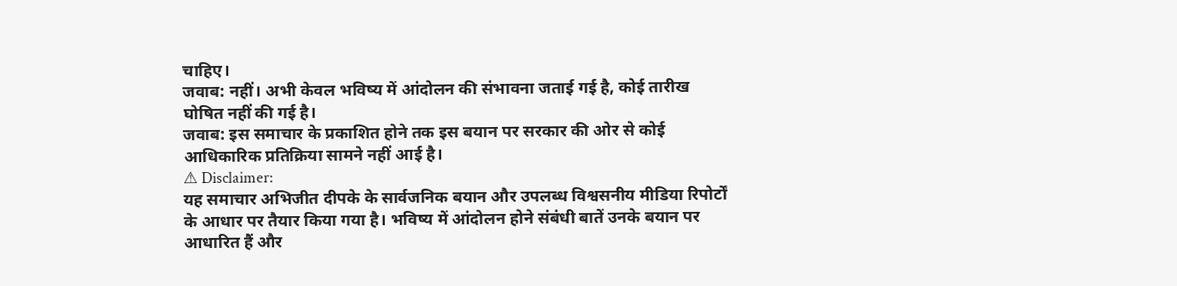चाहिए।
जवाब: नहीं। अभी केवल भविष्य में आंदोलन की संभावना जताई गई है, कोई तारीख घोषित नहीं की गई है।
जवाब: इस समाचार के प्रकाशित होने तक इस बयान पर सरकार की ओर से कोई आधिकारिक प्रतिक्रिया सामने नहीं आई है।
⚠ Disclaimer:
यह समाचार अभिजीत दीपके के सार्वजनिक बयान और उपलब्ध विश्वसनीय मीडिया रिपोर्टों के आधार पर तैयार किया गया है। भविष्य में आंदोलन होने संबंधी बातें उनके बयान पर आधारित हैं और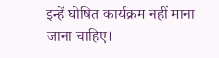इन्हें घोषित कार्यक्रम नहीं माना जाना चाहिए।